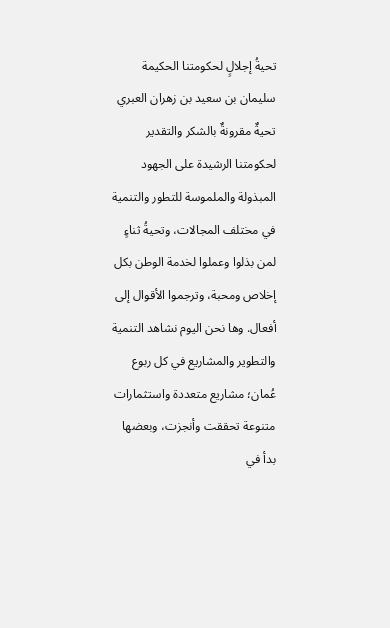تحيةُ إجلالٍ لحكومتنا الحكيمة
سليمان بن سعيد بن زهران العبري
تحيةٌ مقرونةٌ بالشكر والتقدير لحكومتنا الرشيدة على الجهود المبذولة والملموسة للتطور والتنمية في مختلف المجالات، وتحيةُ ثناءٍ لمن بذلوا وعملوا لخدمة الوطن بكل إخلاص ومحبة، وترجموا الأقوال إلى أفعال. وها نحن اليوم نشاهد التنمية والتطوير والمشاريع في كل ربوع عُمان؛ مشاريع متعددة واستثمارات متنوعة تحققت وأنجزت، وبعضها بدأ في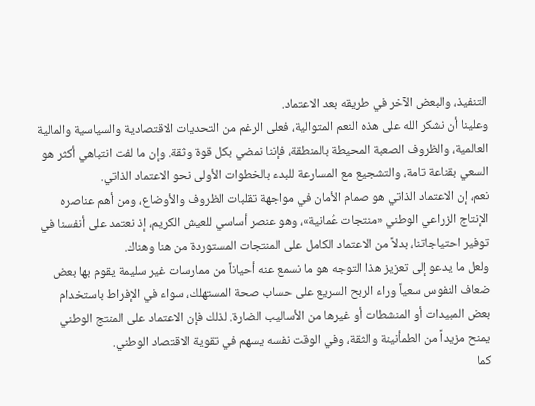التنفيذ، والبعض الآخر في طريقه بعد الاعتماد.
وعلينا أن نشكر الله على هذه النعم المتوالية، فعلى الرغم من التحديات الاقتصادية والسياسية والمالية العالمية، والظروف الصعبة المحيطة بالمنطقة، فإننا نمضي بكل قوة وثقة. وإن ما لفت انتباهي أكثر هو السعي بقناعة تامة، والتشجيع مع المسارعة للبدء بالخطوات الأولى نحو الاعتماد الذاتي.
نعم، إن الاعتماد الذاتي هو صمام الأمان في مواجهة تقلبات الظروف والأوضاع، ومن أهم عناصره الإنتاج الزراعي الوطني «منتجات عُمانية»، وهو عنصر أساسي للعيش الكريم، إذ نعتمد على أنفسنا في توفير احتياجاتنا، بدلاً من الاعتماد الكامل على المنتجات المستوردة من هنا وهناك.
ولعل ما يدعو إلى تعزيز هذا التوجه هو ما نسمع عنه أحياناً من ممارسات غير سليمة يقوم بها بعض ضعاف النفوس سعياً وراء الربح السريع على حساب صحة المستهلك، سواء في الإفراط باستخدام بعض المبيدات أو المنشطات أو غيرها من الأساليب الضارة. لذلك فإن الاعتماد على المنتج الوطني يمنح مزيداً من الطمأنينة والثقة، وفي الوقت نفسه يسهم في تقوية الاقتصاد الوطني.
كما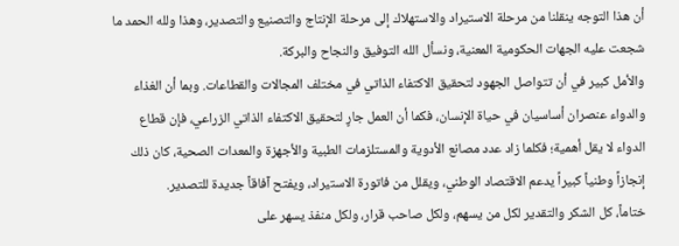أن هذا التوجه ينقلنا من مرحلة الاستيراد والاستهلاك إلى مرحلة الإنتاج والتصنيع والتصدير، وهذا ولله الحمد ما شجعت عليه الجهات الحكومية المعنية، ونسأل الله التوفيق والنجاح والبركة.
والأمل كبير في أن تتواصل الجهود لتحقيق الاكتفاء الذاتي في مختلف المجالات والقطاعات. وبما أن الغذاء والدواء عنصران أساسيان في حياة الإنسان، فكما أن العمل جارٍ لتحقيق الاكتفاء الذاتي الزراعي، فإن قطاع الدواء لا يقل أهمية؛ فكلما زاد عدد مصانع الأدوية والمستلزمات الطبية والأجهزة والمعدات الصحية، كان ذلك إنجازاً وطنياً كبيراً يدعم الاقتصاد الوطني، ويقلل من فاتورة الاستيراد، ويفتح آفاقاً جديدة للتصدير.
ختاماً، كل الشكر والتقدير لكل من يسهم، ولكل صاحب قرار، ولكل منفذ يسهر على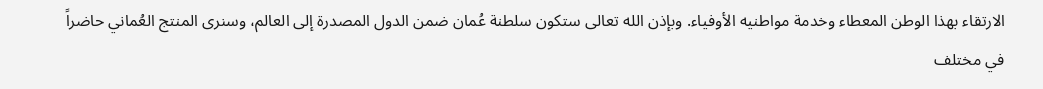الارتقاء بهذا الوطن المعطاء وخدمة مواطنيه الأوفياء. وبإذن الله تعالى ستكون سلطنة عُمان ضمن الدول المصدرة إلى العالم، وسنرى المنتج العُماني حاضراً في مختلف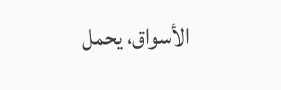الأسواق، يحمل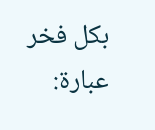بكل فخر عبارة: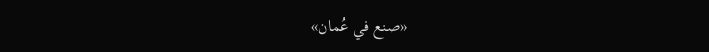«صنع في عُمان»